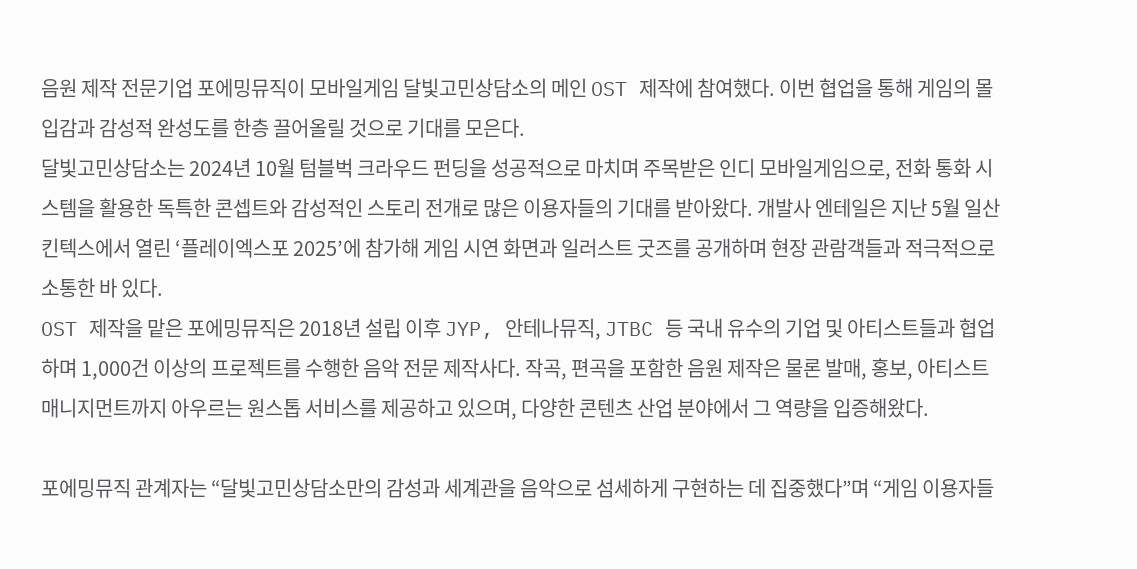음원 제작 전문기업 포에밍뮤직이 모바일게임 달빛고민상담소의 메인 OST 제작에 참여했다. 이번 협업을 통해 게임의 몰입감과 감성적 완성도를 한층 끌어올릴 것으로 기대를 모은다.
달빛고민상담소는 2024년 10월 텀블벅 크라우드 펀딩을 성공적으로 마치며 주목받은 인디 모바일게임으로, 전화 통화 시스템을 활용한 독특한 콘셉트와 감성적인 스토리 전개로 많은 이용자들의 기대를 받아왔다. 개발사 엔테일은 지난 5월 일산 킨텍스에서 열린 ‘플레이엑스포 2025’에 참가해 게임 시연 화면과 일러스트 굿즈를 공개하며 현장 관람객들과 적극적으로 소통한 바 있다.
OST 제작을 맡은 포에밍뮤직은 2018년 설립 이후 JYP, 안테나뮤직, JTBC 등 국내 유수의 기업 및 아티스트들과 협업하며 1,000건 이상의 프로젝트를 수행한 음악 전문 제작사다. 작곡, 편곡을 포함한 음원 제작은 물론 발매, 홍보, 아티스트 매니지먼트까지 아우르는 원스톱 서비스를 제공하고 있으며, 다양한 콘텐츠 산업 분야에서 그 역량을 입증해왔다.

포에밍뮤직 관계자는 “달빛고민상담소만의 감성과 세계관을 음악으로 섬세하게 구현하는 데 집중했다”며 “게임 이용자들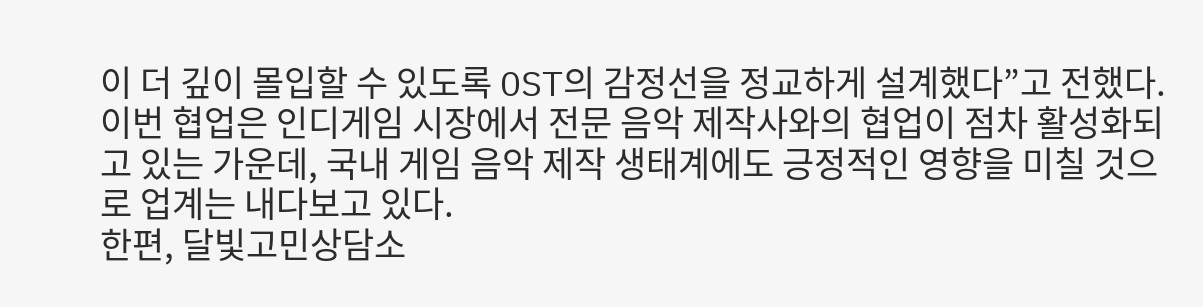이 더 깊이 몰입할 수 있도록 OST의 감정선을 정교하게 설계했다”고 전했다.
이번 협업은 인디게임 시장에서 전문 음악 제작사와의 협업이 점차 활성화되고 있는 가운데, 국내 게임 음악 제작 생태계에도 긍정적인 영향을 미칠 것으로 업계는 내다보고 있다.
한편, 달빛고민상담소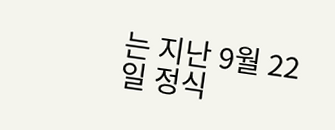는 지난 9월 22일 정식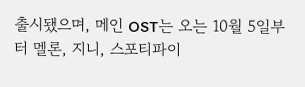출시됐으며, 메인 OST는 오는 10월 5일부터 멜론, 지니, 스포티파이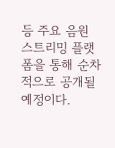등 주요 음원 스트리밍 플랫폼을 통해 순차적으로 공개될 예정이다.